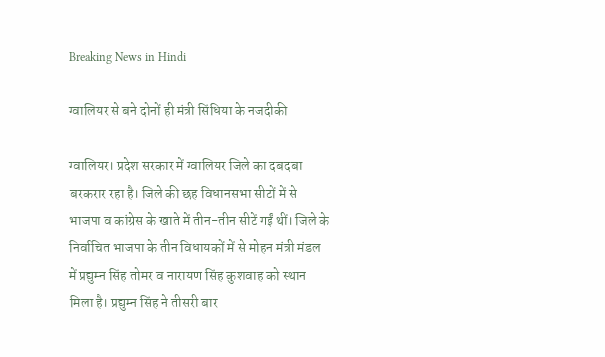Breaking News in Hindi

ग्वालियर से बने दोनों ही मंत्री सिंधिया के नजदीकी

ग्वालियर। प्रदेश सरकार में ग्वालियर जिले का दबदबा बरकरार रहा है। जिले की छह विधानसभा सीटों में से भाजपा व कांग्रेस के खाते में तीन-तीन सीटें गईं थीं। जिले के निर्वाचित भाजपा के तीन विधायकों में से मोहन मंत्री मंडल में प्रद्युम्न सिंह तोमर व नारायण सिंह कुशवाह को स्थान मिला है। प्रद्युम्न सिंह ने तीसरी बार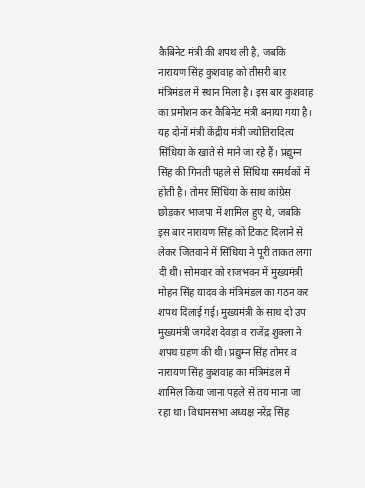कैबिनेट मंत्री की शपथ ली है, जबकि नारायण सिंह कुशवाह को तीसरी बार मंत्रिमंडल में स्थान मिला है। इस बार कुशवाह का प्रमोशन कर कैबिनेट मंत्री बनाया गया है। यह दोनों मंत्री केंद्रीय मंत्री ज्योतिरादित्य सिंधिया के खाते से माने जा रहे हैं। प्रद्युम्न सिंह की गिनती पहले से सिंधिया समर्थकों में होती है। तोमर सिंधिया के साथ कांग्रेस छोड़कर भाजपा में शामिल हुए थे, जबकि इस बार नारायण सिंह को टिकट दिलाने से लेकर जितवाने में सिंधिया ने पूरी ताकत लगा दी थी। सोमवार को राजभवन में मुख्यमंत्री मोहन सिंह यादव के मंत्रिमंडल का गठन कर शपथ दिलाई गई। मुख्यमंत्री के साथ दो उप मुख्यमंत्री जगदेश देवड़ा व राजेंद्र शुक्ला ने शपथ ग्रहण की थी। प्रद्युम्न सिंह तोमर व नारायण सिंह कुशवाह का मंत्रिमंडल में शामिल किया जाना पहले से तय माना जा रहा था। विधानसभा अध्यक्ष नरेंद्र सिंह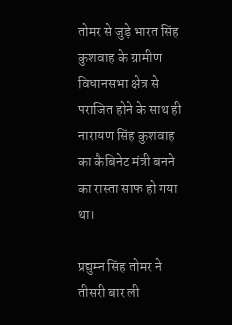तोमर से जुड़े भारत सिंह कुशवाह के ग्रामीण विधानसभा क्षेत्र से पराजित होने के साथ ही नारायण सिंह कुशवाह का कैबिनेट मंत्री बनने का रास्ता साफ हो गया था।

प्रद्युम्न सिंह तोमर ने तीसरी बार ली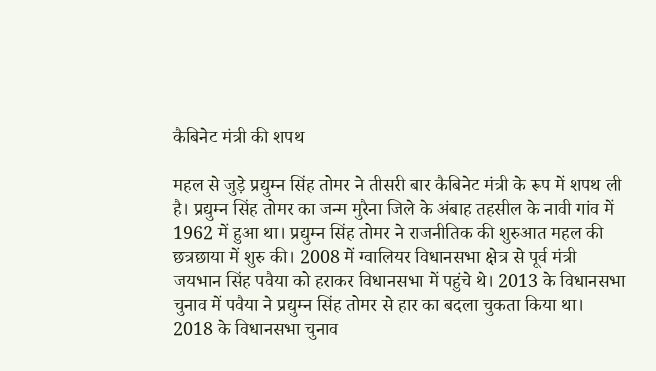कैबिनेट मंत्री की शपथ

महल से जुड़े प्रद्युम्न सिंह तोमर ने तीसरी बार कैबिनेट मंत्री के रूप में शपथ ली है। प्रद्युम्न सिंह तोमर का जन्म मुरैना जिले के अंबाह तहसील के नावी गांव में 1962 में हुआ था। प्रद्युम्न सिंह तोमर ने राजनीतिक की शुरुआत महल की छत्रछाया में शुरु की। 2008 में ग्वालियर विधानसभा क्षेत्र से पूर्व मंत्री जयभान सिंह पवैया को हराकर विधानसभा में पहुंचे थे। 2013 के विधानसभा चुनाव में पवैया ने प्रद्युम्न सिंह तोमर से हार का बदला चुकता किया था। 2018 के विधानसभा चुनाव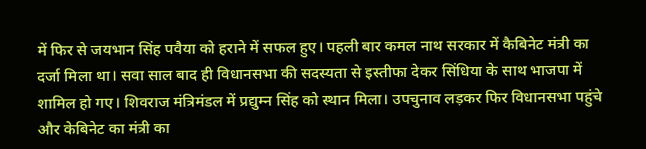में फिर से जयभान सिंह पवैया को हराने में सफल हुए। पहली बार कमल नाथ सरकार में कैबिनेट मंत्री का दर्जा मिला था। सवा साल बाद ही विधानसभा की सदस्यता से इस्तीफा देकर सिंधिया के साथ भाजपा में शामिल हो गए। शिवराज मंत्रिमंडल में प्रद्युम्न सिंह को स्थान मिला। उपचुनाव लड़कर फिर विधानसभा पहुंचे और केबिनेट का मंत्री का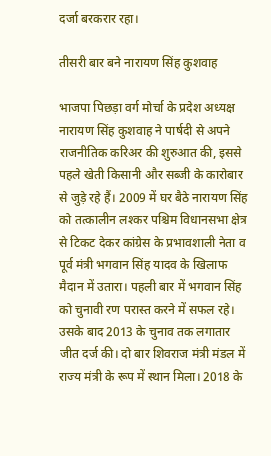दर्जा बरकरार रहा।

तीसरी बार बने नारायण सिंह कुशवाह

भाजपा पिछड़ा वर्ग मोर्चा के प्रदेश अध्यक्ष नारायण सिंह कुशवाह ने पार्षदी से अपने राजनीतिक करिअर की शुरुआत की, इससे पहले खेती किसानी और सब्जी के कारोबार से जुड़े रहे हैं। 2009 में घर बैठे नारायण सिंह को तत्कालीन लश्कर पश्चिम विधानसभा क्षेत्र से टिकट देकर कांग्रेस के प्रभावशाली नेता व पूर्व मंत्री भगवान सिंह यादव के खिलाफ मैदान में उतारा। पहली बार में भगवान सिंह को चुनावी रण परास्त करने में सफल रहे। उसके बाद 2013 के चुनाव तक लगातार जीत दर्ज की। दो बार शिवराज मंत्री मंडल में राज्य मंत्री के रूप में स्थान मिला। 2018 के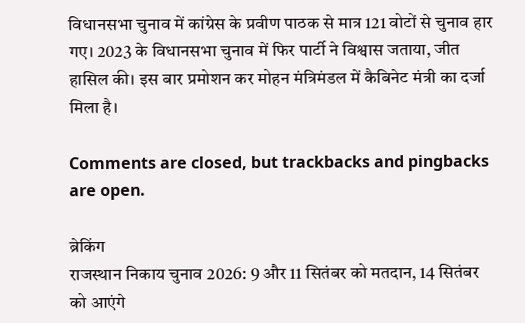विधानसभा चुनाव में कांग्रेस के प्रवीण पाठक से मात्र 121 वोटों से चुनाव हार गए। 2023 के विधानसभा चुनाव में फिर पार्टी ने विश्वास जताया, जीत हासिल की। इस बार प्रमोशन कर मोहन मंत्रिमंडल में कैबिनेट मंत्री का दर्जा मिला है।

Comments are closed, but trackbacks and pingbacks are open.

ब्रेकिंग
राजस्थान निकाय चुनाव 2026: 9 और 11 सितंबर को मतदान, 14 सितंबर को आएंगे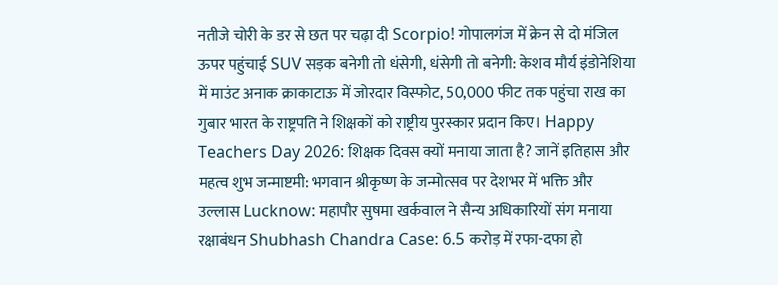नतीजे चोरी के डर से छत पर चढ़ा दी Scorpio! गोपालगंज में क्रेन से दो मंजिल ऊपर पहुंचाई SUV सड़क बनेगी तो धंसेगी, धंसेगी तो बनेगी: केशव मौर्य इंडोनेशिया में माउंट अनाक क्राकाटाऊ में जोरदार विस्फोट, 50,000 फीट तक पहुंचा राख का गुबार भारत के राष्ट्रपति ने शिक्षकों को राष्ट्रीय पुरस्कार प्रदान किए। Happy Teachers Day 2026: शिक्षक दिवस क्यों मनाया जाता है? जानें इतिहास और महत्व शुभ जन्माष्टमी: भगवान श्रीकृष्ण के जन्मोत्सव पर देशभर में भक्ति और उल्लास Lucknow: महापौर सुषमा खर्कवाल ने सैन्य अधिकारियों संग मनाया रक्षाबंधन Shubhash Chandra Case: 6.5 करोड़ में रफा-दफा हो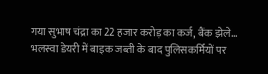गया सुभाष चंद्रा का 22 हजार करोड़ का कर्ज, बैंक झेले... भलस्वा डेयरी में बाइक जब्ती के बाद पुलिसकर्मियों पर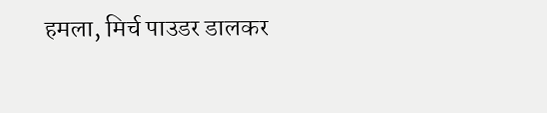हमला, मिर्च पाउडर डालकर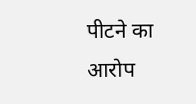पीटने का आरोप